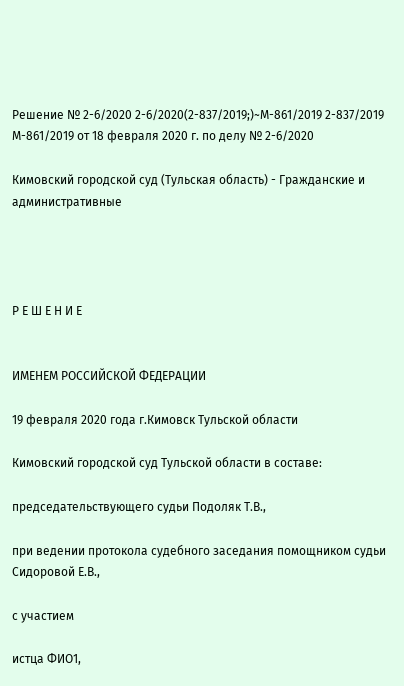Решение № 2-6/2020 2-6/2020(2-837/2019;)~М-861/2019 2-837/2019 М-861/2019 от 18 февраля 2020 г. по делу № 2-6/2020

Кимовский городской суд (Тульская область) - Гражданские и административные




Р Е Ш Е Н И Е


ИМЕНЕМ РОССИЙСКОЙ ФЕДЕРАЦИИ

19 февраля 2020 года г.Кимовск Тульской области

Кимовский городской суд Тульской области в составе:

председательствующего судьи Подоляк Т.В.,

при ведении протокола судебного заседания помощником судьи Сидоровой Е.В.,

с участием

истца ФИО1,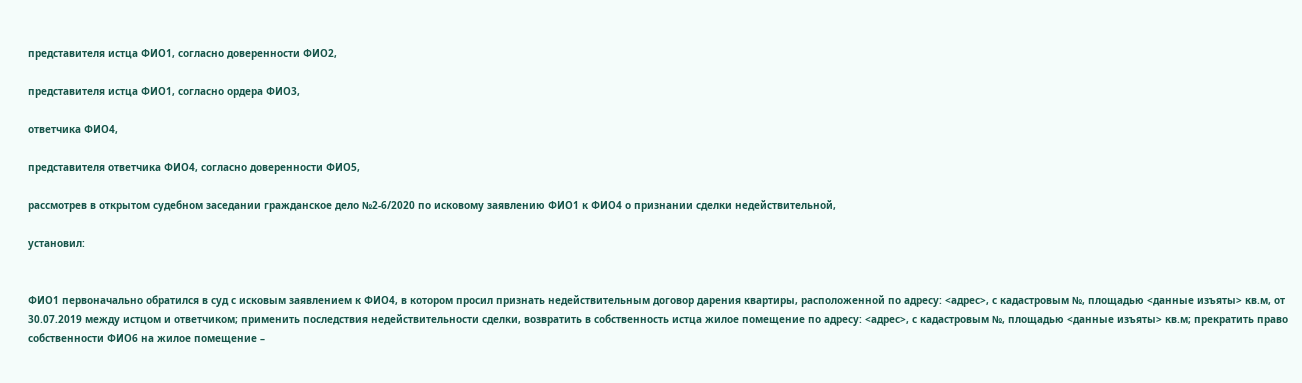представителя истца ФИО1, согласно доверенности ФИО2,

представителя истца ФИО1, согласно ордера ФИО3,

ответчика ФИО4,

представителя ответчика ФИО4, согласно доверенности ФИО5,

рассмотрев в открытом судебном заседании гражданское дело №2-6/2020 по исковому заявлению ФИО1 к ФИО4 о признании сделки недействительной,

установил:


ФИО1 первоначально обратился в суд с исковым заявлением к ФИО4, в котором просил признать недействительным договор дарения квартиры, расположенной по адресу: <адрес>, с кадастровым №, площадью <данные изъяты> кв.м, от 30.07.2019 между истцом и ответчиком; применить последствия недействительности сделки, возвратить в собственность истца жилое помещение по адресу: <адрес>, с кадастровым №, площадью <данные изъяты> кв.м; прекратить право собственности ФИО6 на жилое помещение –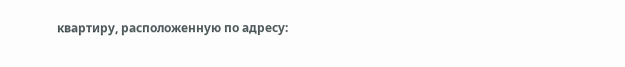квартиру, расположенную по адресу: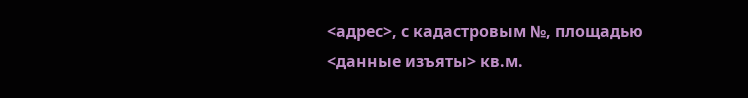<адрес>, с кадастровым №, площадью <данные изъяты> кв.м.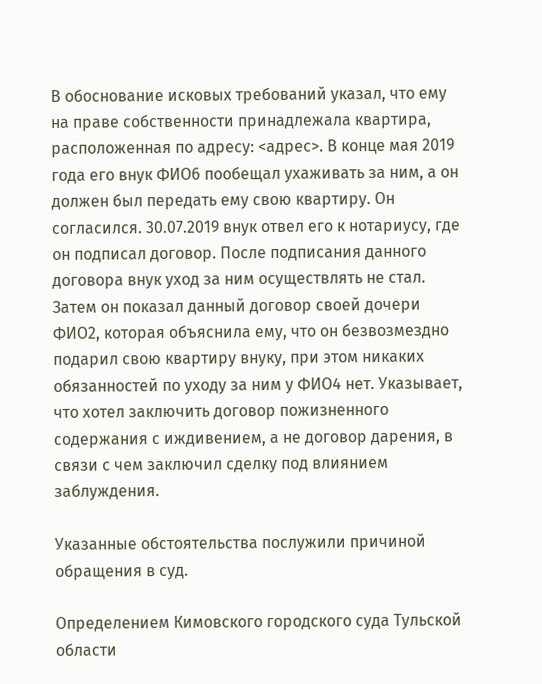В обоснование исковых требований указал, что ему на праве собственности принадлежала квартира, расположенная по адресу: <адрес>. В конце мая 2019 года его внук ФИО6 пообещал ухаживать за ним, а он должен был передать ему свою квартиру. Он согласился. 30.07.2019 внук отвел его к нотариусу, где он подписал договор. После подписания данного договора внук уход за ним осуществлять не стал. Затем он показал данный договор своей дочери ФИО2, которая объяснила ему, что он безвозмездно подарил свою квартиру внуку, при этом никаких обязанностей по уходу за ним у ФИО4 нет. Указывает, что хотел заключить договор пожизненного содержания с иждивением, а не договор дарения, в связи с чем заключил сделку под влиянием заблуждения.

Указанные обстоятельства послужили причиной обращения в суд.

Определением Кимовского городского суда Тульской области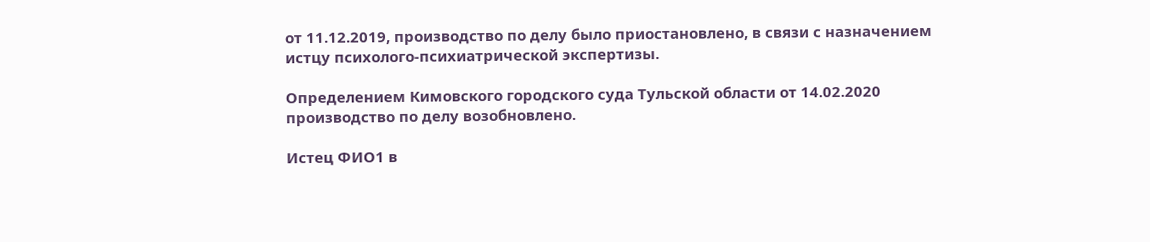от 11.12.2019, производство по делу было приостановлено, в связи с назначением истцу психолого-психиатрической экспертизы.

Определением Кимовского городского суда Тульской области от 14.02.2020 производство по делу возобновлено.

Истец ФИО1 в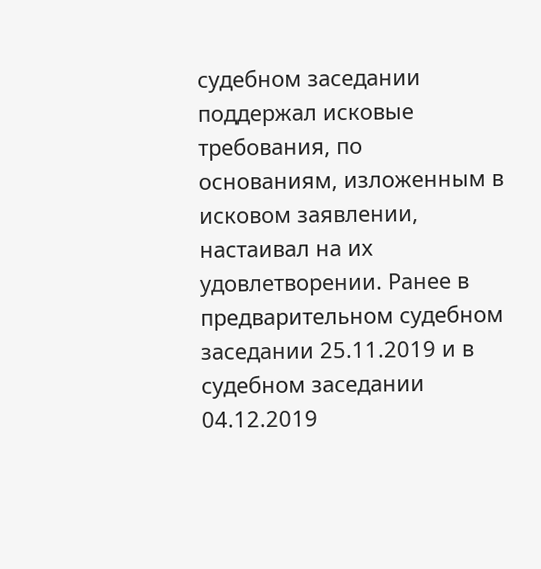судебном заседании поддержал исковые требования, по основаниям, изложенным в исковом заявлении, настаивал на их удовлетворении. Ранее в предварительном судебном заседании 25.11.2019 и в судебном заседании 04.12.2019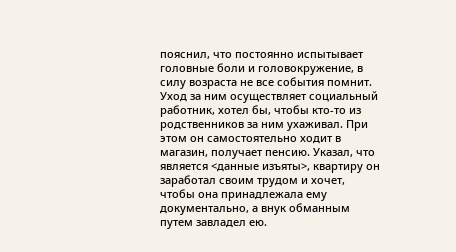пояснил, что постоянно испытывает головные боли и головокружение, в силу возраста не все события помнит. Уход за ним осуществляет социальный работник, хотел бы, чтобы кто-то из родственников за ним ухаживал. При этом он самостоятельно ходит в магазин, получает пенсию. Указал, что является <данные изъяты>, квартиру он заработал своим трудом и хочет, чтобы она принадлежала ему документально, а внук обманным путем завладел ею.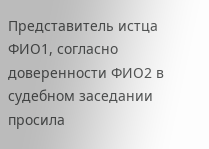Представитель истца ФИО1, согласно доверенности ФИО2 в судебном заседании просила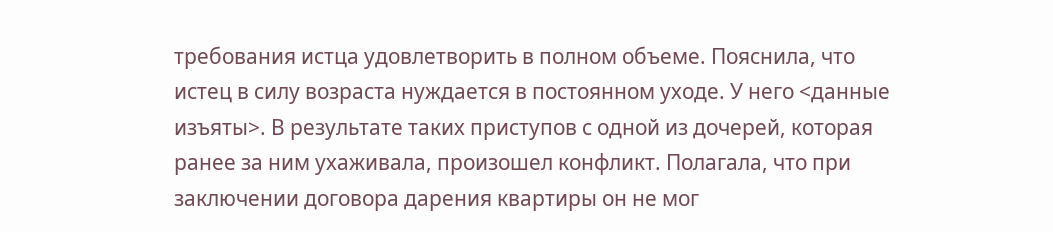требования истца удовлетворить в полном объеме. Пояснила, что истец в силу возраста нуждается в постоянном уходе. У него <данные изъяты>. В результате таких приступов с одной из дочерей, которая ранее за ним ухаживала, произошел конфликт. Полагала, что при заключении договора дарения квартиры он не мог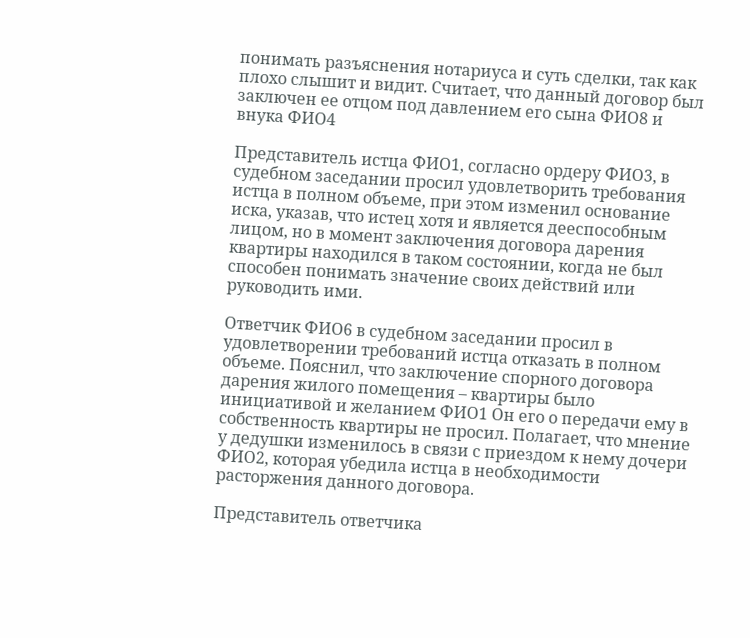понимать разъяснения нотариуса и суть сделки, так как плохо слышит и видит. Считает, что данный договор был заключен ее отцом под давлением его сына ФИО8 и внука ФИО4

Представитель истца ФИО1, согласно ордеру ФИО3, в судебном заседании просил удовлетворить требования истца в полном объеме, при этом изменил основание иска, указав, что истец хотя и является дееспособным лицом, но в момент заключения договора дарения квартиры находился в таком состоянии, когда не был способен понимать значение своих действий или руководить ими.

Ответчик ФИО6 в судебном заседании просил в удовлетворении требований истца отказать в полном объеме. Пояснил, что заключение спорного договора дарения жилого помещения – квартиры было инициативой и желанием ФИО1 Он его о передачи ему в собственность квартиры не просил. Полагает, что мнение у дедушки изменилось в связи с приездом к нему дочери ФИО2, которая убедила истца в необходимости расторжения данного договора.

Представитель ответчика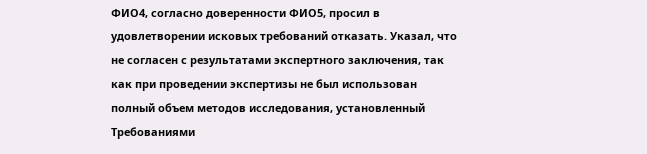ФИО4, согласно доверенности ФИО5, просил в удовлетворении исковых требований отказать. Указал, что не согласен с результатами экспертного заключения, так как при проведении экспертизы не был использован полный объем методов исследования, установленный Требованиями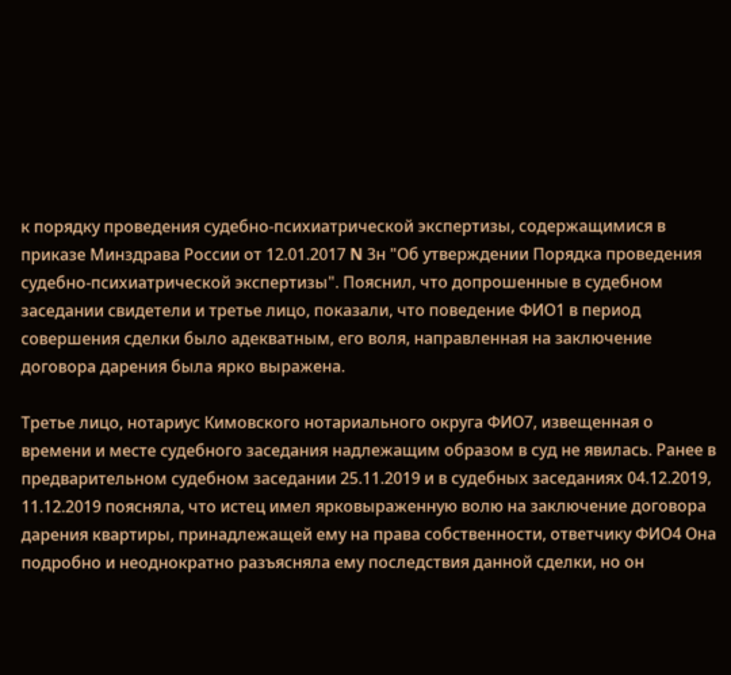к порядку проведения судебно-психиатрической экспертизы, содержащимися в приказе Минздрава России от 12.01.2017 N 3н "Об утверждении Порядка проведения судебно-психиатрической экспертизы". Пояснил, что допрошенные в судебном заседании свидетели и третье лицо, показали, что поведение ФИО1 в период совершения сделки было адекватным, его воля, направленная на заключение договора дарения была ярко выражена.

Третье лицо, нотариус Кимовского нотариального округа ФИО7, извещенная о времени и месте судебного заседания надлежащим образом в суд не явилась. Ранее в предварительном судебном заседании 25.11.2019 и в судебных заседаниях 04.12.2019, 11.12.2019 поясняла, что истец имел ярковыраженную волю на заключение договора дарения квартиры, принадлежащей ему на права собственности, ответчику ФИО4 Она подробно и неоднократно разъясняла ему последствия данной сделки, но он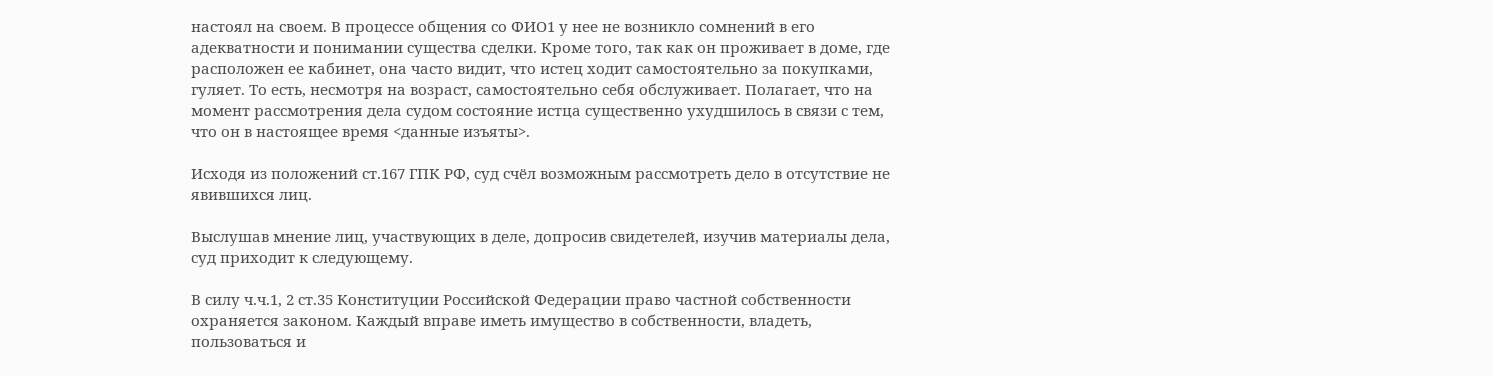настоял на своем. В процессе общения со ФИО1 у нее не возникло сомнений в его адекватности и понимании существа сделки. Кроме того, так как он проживает в доме, где расположен ее кабинет, она часто видит, что истец ходит самостоятельно за покупками, гуляет. То есть, несмотря на возраст, самостоятельно себя обслуживает. Полагает, что на момент рассмотрения дела судом состояние истца существенно ухудшилось в связи с тем, что он в настоящее время <данные изъяты>.

Исходя из положений ст.167 ГПК РФ, суд счёл возможным рассмотреть дело в отсутствие не явившихся лиц.

Выслушав мнение лиц, участвующих в деле, допросив свидетелей, изучив материалы дела, суд приходит к следующему.

В силу ч.ч.1, 2 ст.35 Конституции Российской Федерации право частной собственности охраняется законом. Каждый вправе иметь имущество в собственности, владеть, пользоваться и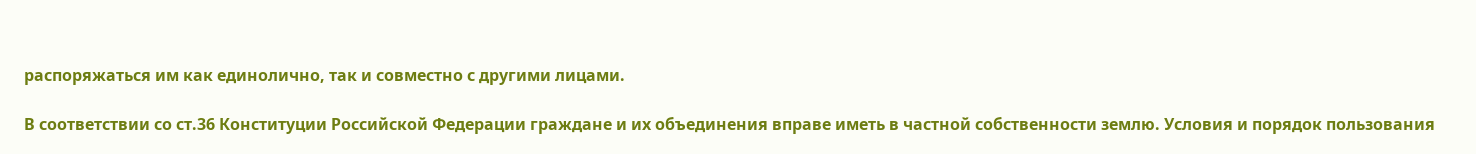распоряжаться им как единолично, так и совместно с другими лицами.

В соответствии со ст.36 Конституции Российской Федерации граждане и их объединения вправе иметь в частной собственности землю. Условия и порядок пользования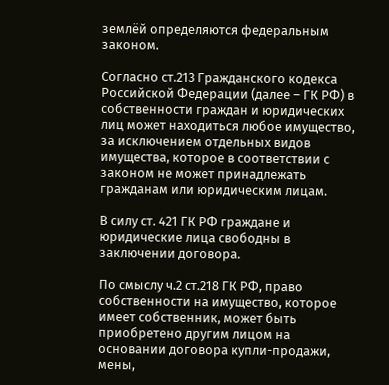землёй определяются федеральным законом.

Согласно ст.213 Гражданского кодекса Российской Федерации (далее – ГК РФ) в собственности граждан и юридических лиц может находиться любое имущество, за исключением отдельных видов имущества, которое в соответствии с законом не может принадлежать гражданам или юридическим лицам.

В силу ст. 421 ГК РФ граждане и юридические лица свободны в заключении договора.

По смыслу ч.2 ст.218 ГК РФ, право собственности на имущество, которое имеет собственник, может быть приобретено другим лицом на основании договора купли-продажи, мены,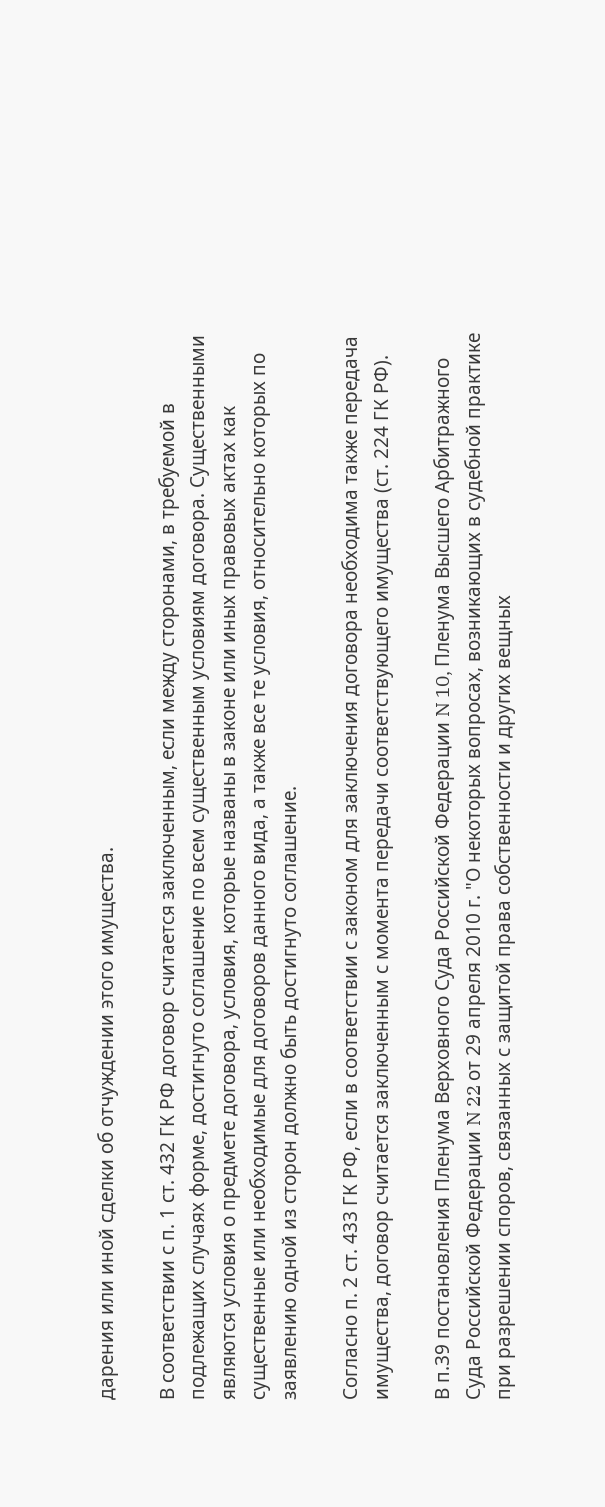дарения или иной сделки об отчуждении этого имущества.

В соответствии с п. 1 ст. 432 ГК РФ договор считается заключенным, если между сторонами, в требуемой в подлежащих случаях форме, достигнуто соглашение по всем существенным условиям договора. Существенными являются условия о предмете договора, условия, которые названы в законе или иных правовых актах как существенные или необходимые для договоров данного вида, а также все те условия, относительно которых по заявлению одной из сторон должно быть достигнуто соглашение.

Согласно п. 2 ст. 433 ГК РФ, если в соответствии с законом для заключения договора необходима также передача имущества, договор считается заключенным с момента передачи соответствующего имущества (ст. 224 ГК РФ).

В п.39 постановления Пленума Верховного Суда Российской Федерации N 10, Пленума Высшего Арбитражного Суда Российской Федерации N 22 от 29 апреля 2010 г. "О некоторых вопросах, возникающих в судебной практике при разрешении споров, связанных с защитой права собственности и других вещных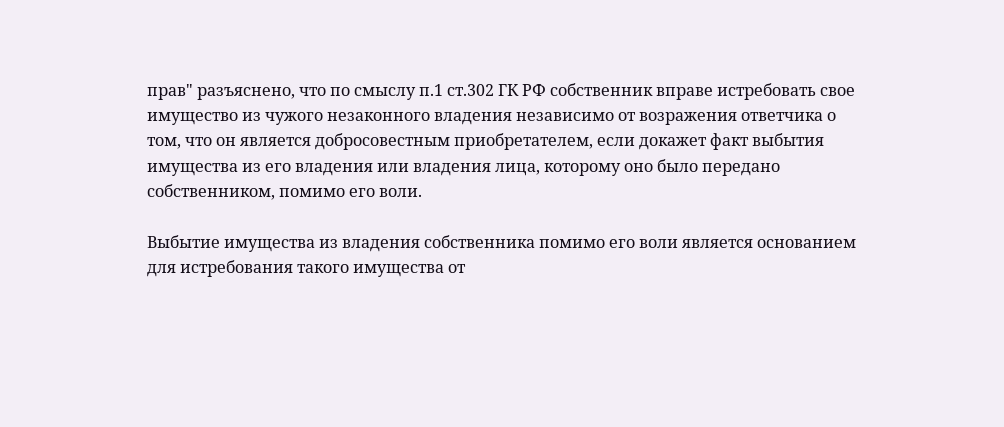прав" разъяснено, что по смыслу п.1 ст.302 ГК РФ собственник вправе истребовать свое имущество из чужого незаконного владения независимо от возражения ответчика о том, что он является добросовестным приобретателем, если докажет факт выбытия имущества из его владения или владения лица, которому оно было передано собственником, помимо его воли.

Выбытие имущества из владения собственника помимо его воли является основанием для истребования такого имущества от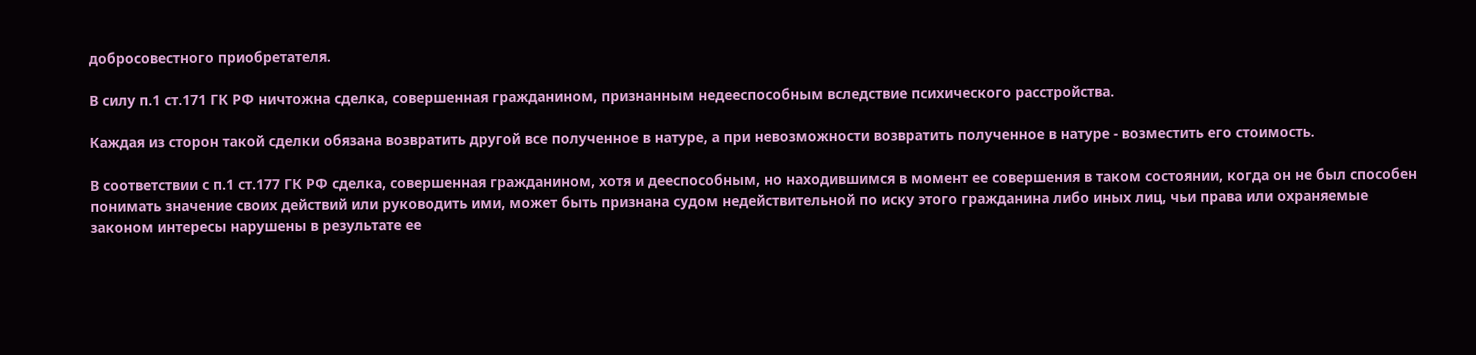добросовестного приобретателя.

В силу п.1 ст.171 ГК РФ ничтожна сделка, совершенная гражданином, признанным недееспособным вследствие психического расстройства.

Каждая из сторон такой сделки обязана возвратить другой все полученное в натуре, а при невозможности возвратить полученное в натуре - возместить его стоимость.

В соответствии с п.1 ст.177 ГК РФ сделка, совершенная гражданином, хотя и дееспособным, но находившимся в момент ее совершения в таком состоянии, когда он не был способен понимать значение своих действий или руководить ими, может быть признана судом недействительной по иску этого гражданина либо иных лиц, чьи права или охраняемые законом интересы нарушены в результате ее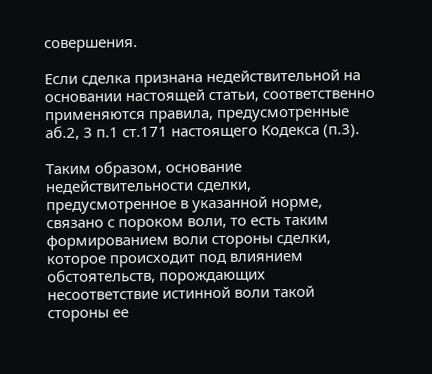совершения.

Если сделка признана недействительной на основании настоящей статьи, соответственно применяются правила, предусмотренные аб.2, 3 п.1 ст.171 настоящего Кодекса (п.3).

Таким образом, основание недействительности сделки, предусмотренное в указанной норме, связано с пороком воли, то есть таким формированием воли стороны сделки, которое происходит под влиянием обстоятельств, порождающих несоответствие истинной воли такой стороны ее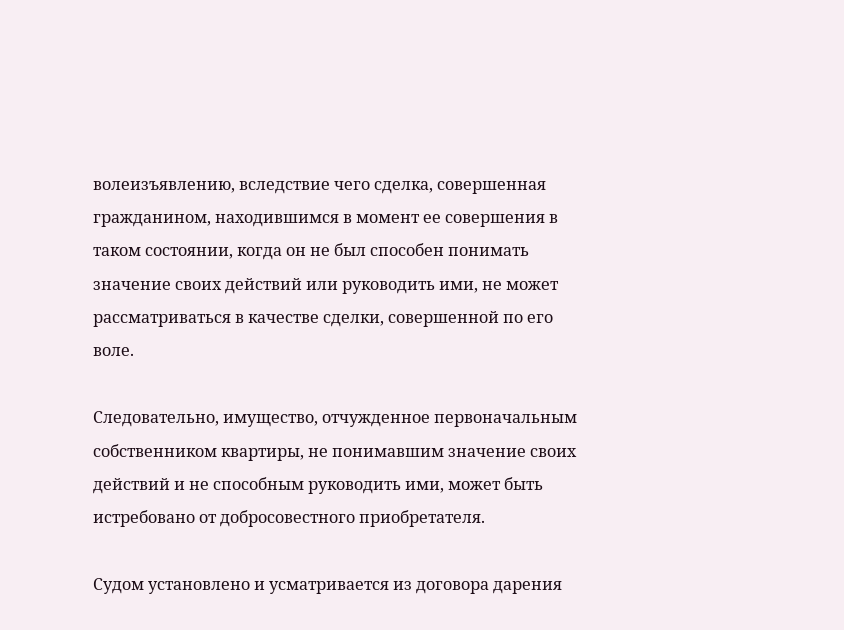волеизъявлению, вследствие чего сделка, совершенная гражданином, находившимся в момент ее совершения в таком состоянии, когда он не был способен понимать значение своих действий или руководить ими, не может рассматриваться в качестве сделки, совершенной по его воле.

Следовательно, имущество, отчужденное первоначальным собственником квартиры, не понимавшим значение своих действий и не способным руководить ими, может быть истребовано от добросовестного приобретателя.

Судом установлено и усматривается из договора дарения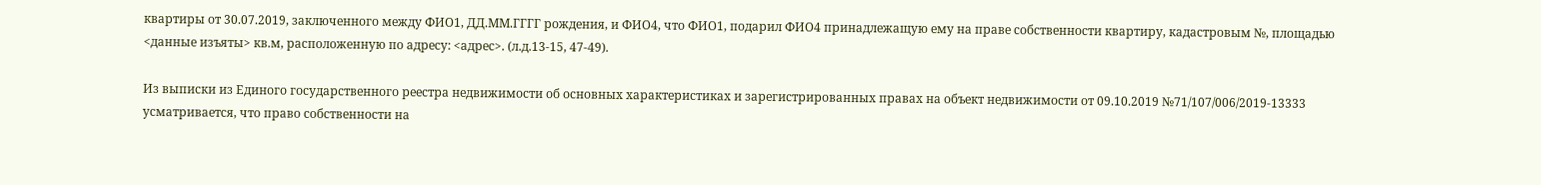квартиры от 30.07.2019, заключенного между ФИО1, ДД.ММ.ГГГГ рождения, и ФИО4, что ФИО1, подарил ФИО4 принадлежащую ему на праве собственности квартиру, кадастровым №, площадью <данные изъяты> кв.м, расположенную по адресу: <адрес>. (л.д.13-15, 47-49).

Из выписки из Единого государственного реестра недвижимости об основных характеристиках и зарегистрированных правах на объект недвижимости от 09.10.2019 №71/107/006/2019-13333 усматривается, что право собственности на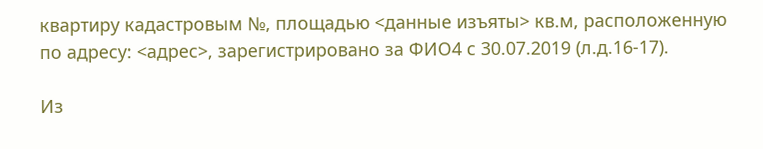квартиру кадастровым №, площадью <данные изъяты> кв.м, расположенную по адресу: <адрес>, зарегистрировано за ФИО4 с 30.07.2019 (л.д.16-17).

Из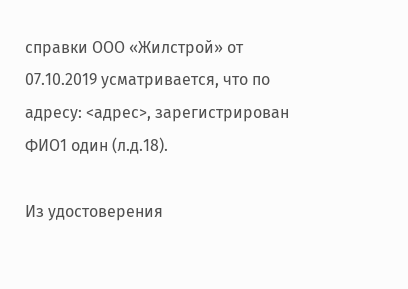справки ООО «Жилстрой» от 07.10.2019 усматривается, что по адресу: <адрес>, зарегистрирован ФИО1 один (л.д.18).

Из удостоверения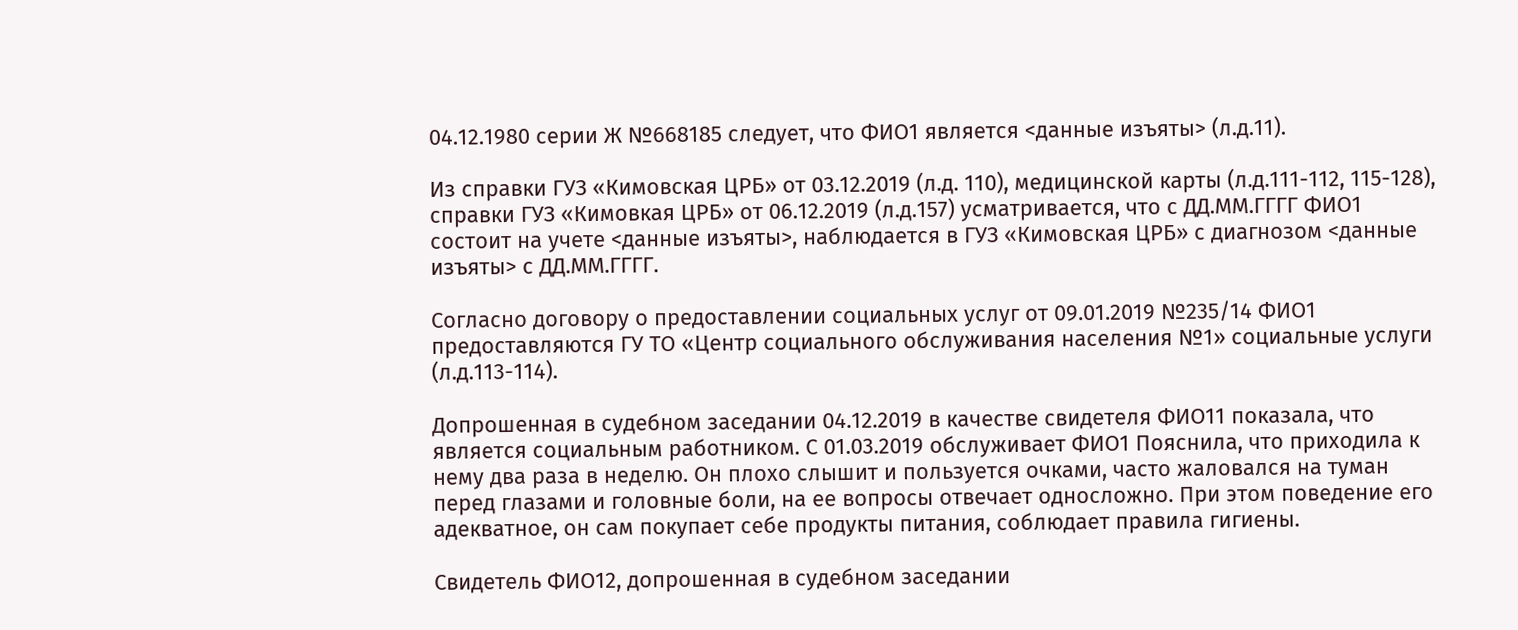04.12.1980 серии Ж №668185 следует, что ФИО1 является <данные изъяты> (л.д.11).

Из справки ГУЗ «Кимовская ЦРБ» от 03.12.2019 (л.д. 110), медицинской карты (л.д.111-112, 115-128), справки ГУЗ «Кимовкая ЦРБ» от 06.12.2019 (л.д.157) усматривается, что с ДД.ММ.ГГГГ ФИО1 состоит на учете <данные изъяты>, наблюдается в ГУЗ «Кимовская ЦРБ» с диагнозом <данные изъяты> с ДД.ММ.ГГГГ.

Согласно договору о предоставлении социальных услуг от 09.01.2019 №235/14 ФИО1 предоставляются ГУ ТО «Центр социального обслуживания населения №1» социальные услуги (л.д.113-114).

Допрошенная в судебном заседании 04.12.2019 в качестве свидетеля ФИО11 показала, что является социальным работником. С 01.03.2019 обслуживает ФИО1 Пояснила, что приходила к нему два раза в неделю. Он плохо слышит и пользуется очками, часто жаловался на туман перед глазами и головные боли, на ее вопросы отвечает односложно. При этом поведение его адекватное, он сам покупает себе продукты питания, соблюдает правила гигиены.

Свидетель ФИО12, допрошенная в судебном заседании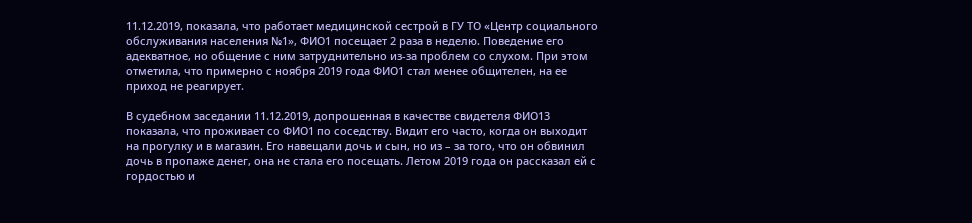11.12.2019, показала, что работает медицинской сестрой в ГУ ТО «Центр социального обслуживания населения №1», ФИО1 посещает 2 раза в неделю. Поведение его адекватное, но общение с ним затруднительно из-за проблем со слухом. При этом отметила, что примерно с ноября 2019 года ФИО1 стал менее общителен, на ее приход не реагирует.

В судебном заседании 11.12.2019, допрошенная в качестве свидетеля ФИО13 показала, что проживает со ФИО1 по соседству. Видит его часто, когда он выходит на прогулку и в магазин. Его навещали дочь и сын, но из – за того, что он обвинил дочь в пропаже денег, она не стала его посещать. Летом 2019 года он рассказал ей с гордостью и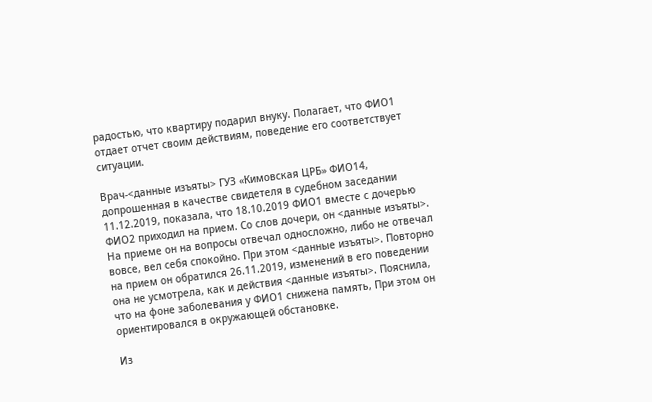радостью, что квартиру подарил внуку. Полагает, что ФИО1 отдает отчет своим действиям, поведение его соответствует ситуации.

Врач-<данные изъяты> ГУЗ «Кимовская ЦРБ» ФИО14, допрошенная в качестве свидетеля в судебном заседании 11.12.2019, показала, что 18.10.2019 ФИО1 вместе с дочерью ФИО2 приходил на прием. Со слов дочери, он <данные изъяты>. На приеме он на вопросы отвечал односложно, либо не отвечал вовсе, вел себя спокойно. При этом <данные изъяты>. Повторно на прием он обратился 26.11.2019, изменений в его поведении она не усмотрела, как и действия <данные изъяты>. Пояснила, что на фоне заболевания у ФИО1 снижена память, При этом он ориентировался в окружающей обстановке.

Из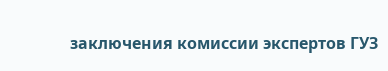заключения комиссии экспертов ГУЗ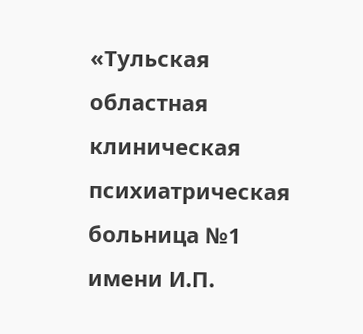«Тульская областная клиническая психиатрическая больница №1 имени И.П.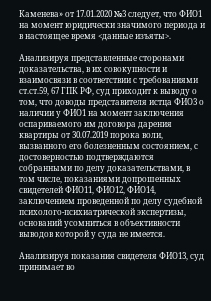Каменева» от 17.01.2020 №3 следует, что ФИО1 на момент юридически значимого периода и в настоящее время <данные изъяты>.

Анализируя представленные сторонами доказательства, в их совокупности и взаимосвязи в соответствии с требованиями ст.ст.59, 67 ГПК РФ, суд приходит к выводу о том, что доводы представителя истца ФИО3 о наличии у ФИО1 на момент заключения оспариваемого им договора дарения квартиры от 30.07.2019 порока воли, вызванного его болезненным состоянием, с достоверностью подтверждаются собранными по делу доказательствами, в том числе, показаниями допрошенных свидетелей ФИО11, ФИО12, ФИО14, заключением проведенной по делу судебной психолого-психиатрической экспертизы, оснований усомниться в объективности выводов которой у суда не имеется.

Анализируя показания свидетеля ФИО13, суд принимает во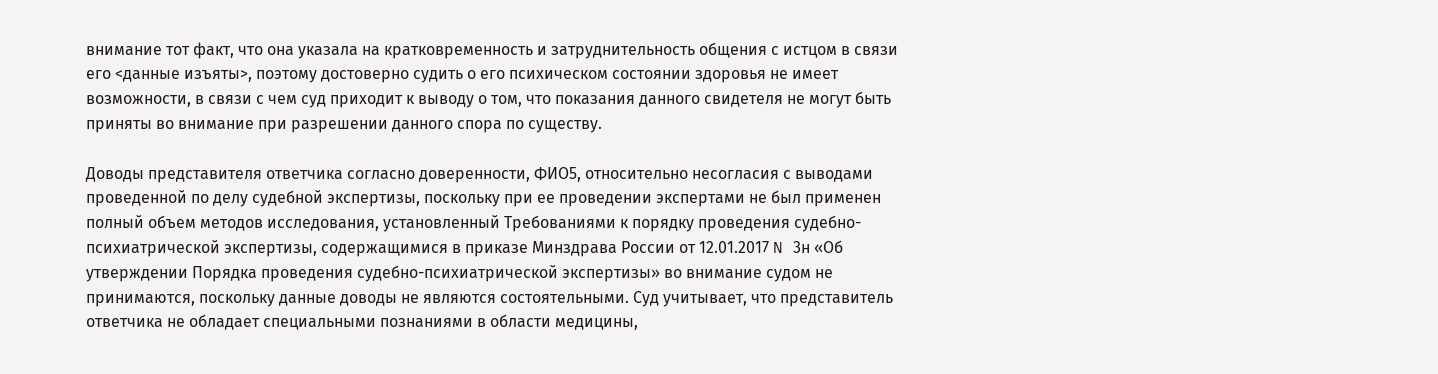внимание тот факт, что она указала на кратковременность и затруднительность общения с истцом в связи его <данные изъяты>, поэтому достоверно судить о его психическом состоянии здоровья не имеет возможности, в связи с чем суд приходит к выводу о том, что показания данного свидетеля не могут быть приняты во внимание при разрешении данного спора по существу.

Доводы представителя ответчика согласно доверенности, ФИО5, относительно несогласия с выводами проведенной по делу судебной экспертизы, поскольку при ее проведении экспертами не был применен полный объем методов исследования, установленный Требованиями к порядку проведения судебно-психиатрической экспертизы, содержащимися в приказе Минздрава России от 12.01.2017 N 3н «Об утверждении Порядка проведения судебно-психиатрической экспертизы» во внимание судом не принимаются, поскольку данные доводы не являются состоятельными. Суд учитывает, что представитель ответчика не обладает специальными познаниями в области медицины,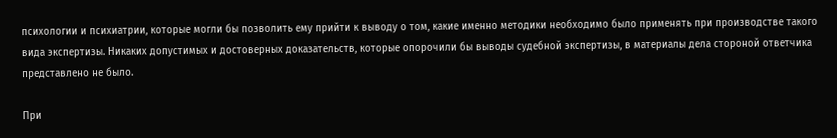психологии и психиатрии, которые могли бы позволить ему прийти к выводу о том, какие именно методики необходимо было применять при производстве такого вида экспертизы. Никаких допустимых и достоверных доказательств, которые опорочили бы выводы судебной экспертизы, в материалы дела стороной ответчика представлено не было.

При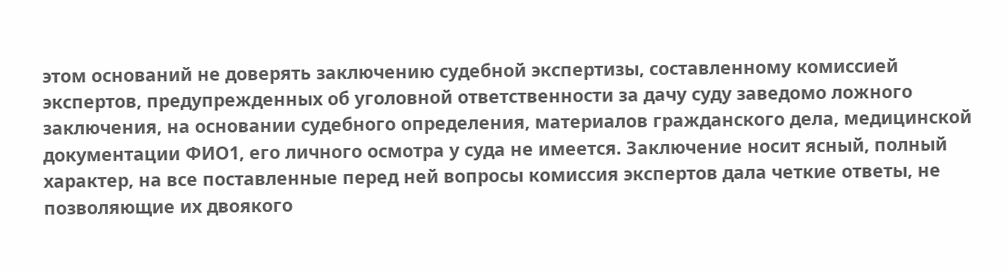этом оснований не доверять заключению судебной экспертизы, составленному комиссией экспертов, предупрежденных об уголовной ответственности за дачу суду заведомо ложного заключения, на основании судебного определения, материалов гражданского дела, медицинской документации ФИО1, его личного осмотра у суда не имеется. Заключение носит ясный, полный характер, на все поставленные перед ней вопросы комиссия экспертов дала четкие ответы, не позволяющие их двоякого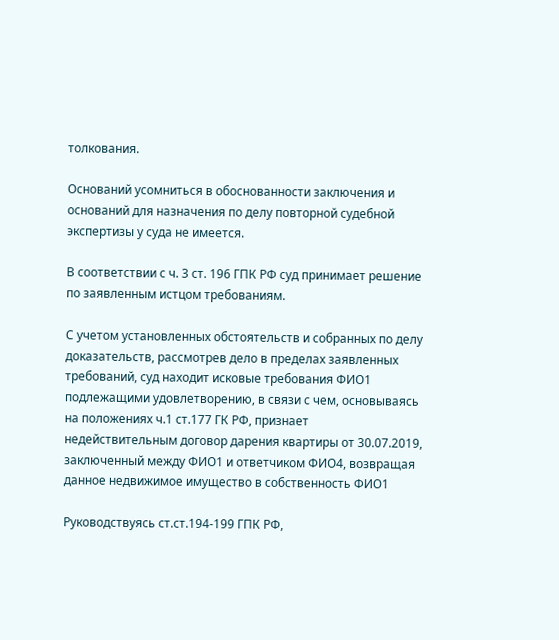толкования.

Оснований усомниться в обоснованности заключения и оснований для назначения по делу повторной судебной экспертизы у суда не имеется.

В соответствии с ч. 3 ст. 196 ГПК РФ суд принимает решение по заявленным истцом требованиям.

С учетом установленных обстоятельств и собранных по делу доказательств, рассмотрев дело в пределах заявленных требований, суд находит исковые требования ФИО1 подлежащими удовлетворению, в связи с чем, основываясь на положениях ч.1 ст.177 ГК РФ, признает недействительным договор дарения квартиры от 30.07.2019, заключенный между ФИО1 и ответчиком ФИО4, возвращая данное недвижимое имущество в собственность ФИО1

Руководствуясь ст.ст.194-199 ГПК РФ,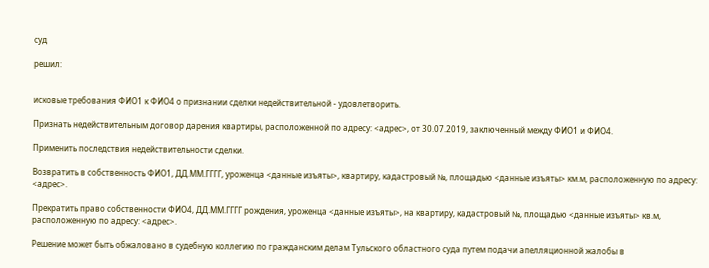суд

решил:


исковые требования ФИО1 к ФИО4 о признании сделки недействительной - удовлетворить.

Признать недействительным договор дарения квартиры, расположенной по адресу: <адрес>, от 30.07.2019, заключенный между ФИО1 и ФИО4.

Применить последствия недействительности сделки.

Возвратить в собственность ФИО1, ДД.ММ.ГГГГ, уроженца <данные изъяты>, квартиру, кадастровый №, площадью <данные изъяты> км.м, расположенную по адресу: <адрес>.

Прекратить право собственности ФИО4, ДД.ММ.ГГГГ рождения, уроженца <данные изъяты>, на квартиру, кадастровый №, площадью <данные изъяты> кв.м, расположенную по адресу: <адрес>.

Решение может быть обжаловано в судебную коллегию по гражданским делам Тульского областного суда путем подачи апелляционной жалобы в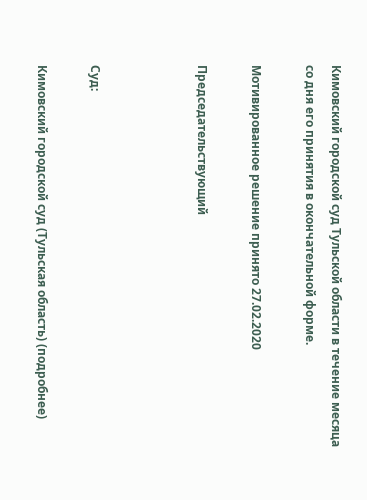Кимовский городской суд Тульской области в течение месяца со дня его принятия в окончательной форме.

Мотивированное решение принято 27.02.2020

Председательствующий



Суд:

Кимовский городской суд (Тульская область) (подробнее)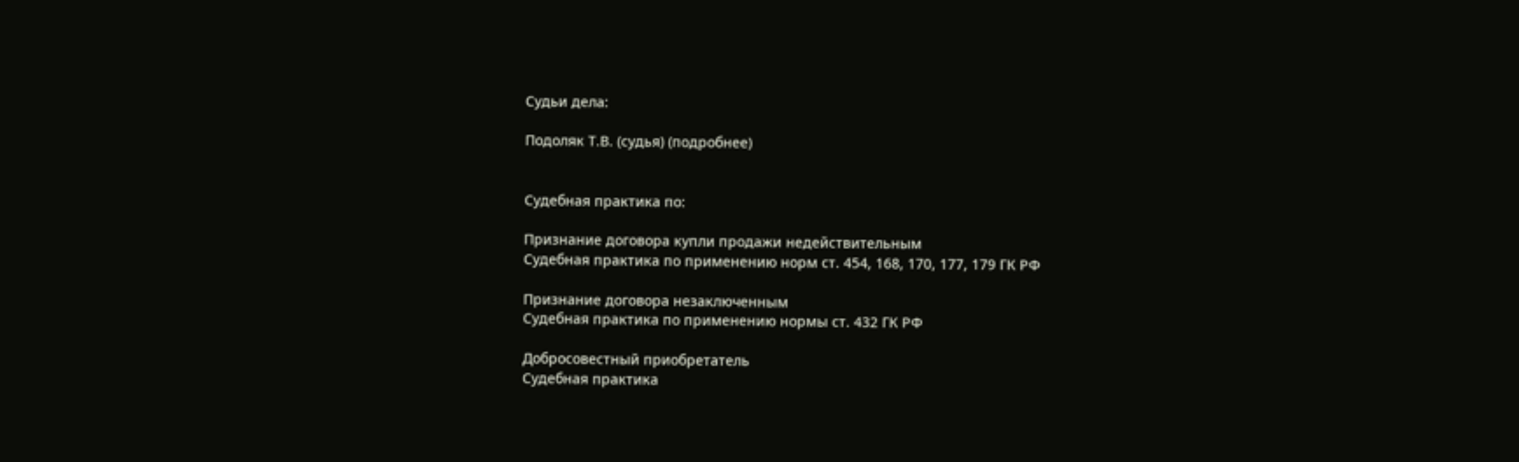Судьи дела:

Подоляк Т.В. (судья) (подробнее)


Судебная практика по:

Признание договора купли продажи недействительным
Судебная практика по применению норм ст. 454, 168, 170, 177, 179 ГК РФ

Признание договора незаключенным
Судебная практика по применению нормы ст. 432 ГК РФ

Добросовестный приобретатель
Судебная практика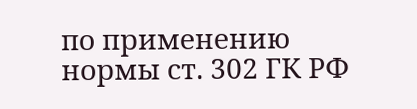по применению нормы ст. 302 ГК РФ